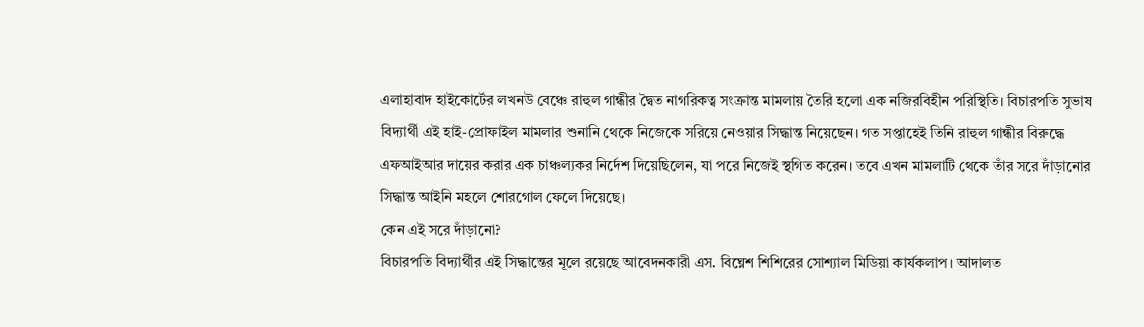এলাহাবাদ হাইকোর্টের লখনউ বেঞ্চে রাহুল গান্ধীর দ্বৈত নাগরিকত্ব সংক্রান্ত মামলায় তৈরি হলো এক নজিরবিহীন পরিস্থিতি। বিচারপতি সুভাষ বিদ্যার্থী এই হাই-প্রোফাইল মামলার শুনানি থেকে নিজেকে সরিয়ে নেওয়ার সিদ্ধান্ত নিয়েছেন। গত সপ্তাহেই তিনি রাহুল গান্ধীর বিরুদ্ধে এফআইআর দায়ের করার এক চাঞ্চল্যকর নির্দেশ দিয়েছিলেন, যা পরে নিজেই স্থগিত করেন। তবে এখন মামলাটি থেকে তাঁর সরে দাঁড়ানোর সিদ্ধান্ত আইনি মহলে শোরগোল ফেলে দিয়েছে।
কেন এই সরে দাঁড়ানো?
বিচারপতি বিদ্যার্থীর এই সিদ্ধান্তের মূলে রয়েছে আবেদনকারী এস. বিঘ্নেশ শিশিরের সোশ্যাল মিডিয়া কার্যকলাপ। আদালত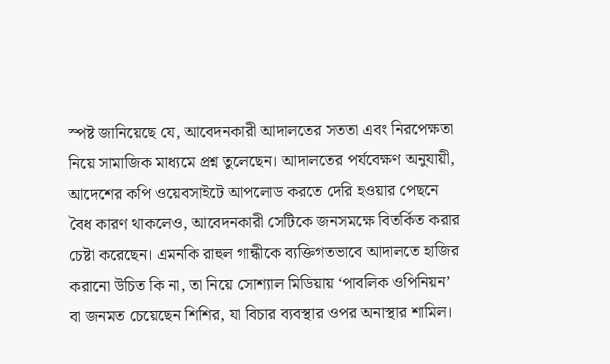স্পষ্ট জানিয়েছে যে, আবেদনকারী আদালতের সততা এবং নিরপেক্ষতা নিয়ে সামাজিক মাধ্যমে প্রশ্ন তুলেছেন। আদালতের পর্যবেক্ষণ অনুযায়ী, আদেশের কপি ওয়েবসাইটে আপলোড করতে দেরি হওয়ার পেছনে বৈধ কারণ থাকলেও, আবেদনকারী সেটিকে জনসমক্ষে বিতর্কিত করার চেষ্টা করেছেন। এমনকি রাহুল গান্ধীকে ব্যক্তিগতভাবে আদালতে হাজির করানো উচিত কি না, তা নিয়ে সোশ্যাল মিডিয়ায় ‘পাবলিক ওপিনিয়ন’ বা জনমত চেয়েছেন শিশির, যা বিচার ব্যবস্থার ওপর অনাস্থার শামিল।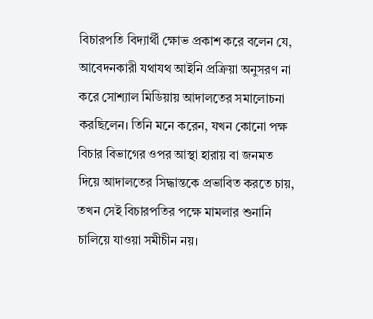বিচারপতি বিদ্যার্থী ক্ষোভ প্রকাশ করে বলেন যে, আবেদনকারী যথাযথ আইনি প্রক্রিয়া অনুসরণ না করে সোশ্যাল মিডিয়ায় আদালতের সমালোচনা করছিলেন। তিনি মনে করেন, যখন কোনো পক্ষ বিচার বিভাগের ওপর আস্থা হারায় বা জনমত দিয়ে আদালতের সিদ্ধান্তকে প্রভাবিত করতে চায়, তখন সেই বিচারপতির পক্ষে মামলার শুনানি চালিয়ে যাওয়া সমীচীন নয়।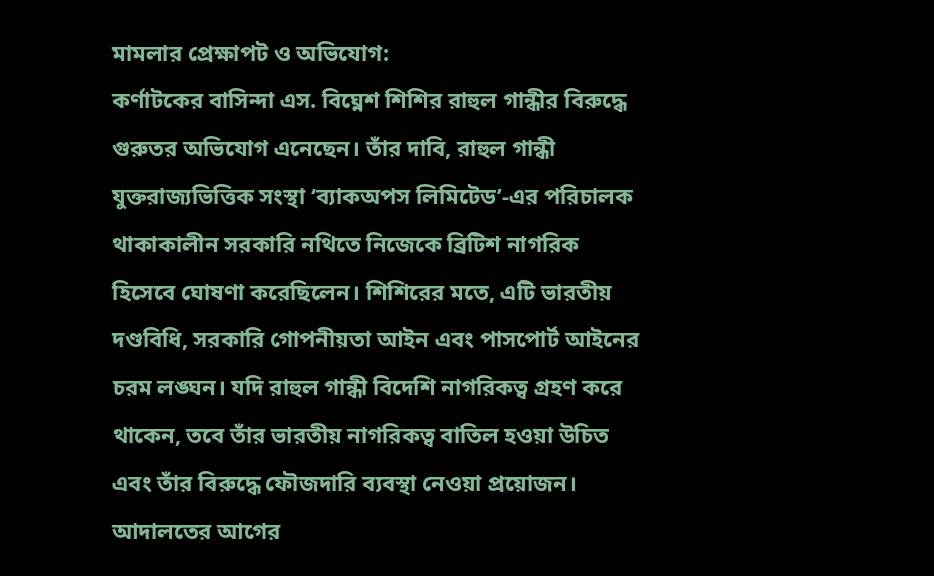মামলার প্রেক্ষাপট ও অভিযোগ:
কর্ণাটকের বাসিন্দা এস. বিঘ্নেশ শিশির রাহুল গান্ধীর বিরুদ্ধে গুরুতর অভিযোগ এনেছেন। তাঁর দাবি, রাহুল গান্ধী যুক্তরাজ্যভিত্তিক সংস্থা ‘ব্যাকঅপস লিমিটেড’-এর পরিচালক থাকাকালীন সরকারি নথিতে নিজেকে ব্রিটিশ নাগরিক হিসেবে ঘোষণা করেছিলেন। শিশিরের মতে, এটি ভারতীয় দণ্ডবিধি, সরকারি গোপনীয়তা আইন এবং পাসপোর্ট আইনের চরম লঙ্ঘন। যদি রাহুল গান্ধী বিদেশি নাগরিকত্ব গ্রহণ করে থাকেন, তবে তাঁর ভারতীয় নাগরিকত্ব বাতিল হওয়া উচিত এবং তাঁর বিরুদ্ধে ফৌজদারি ব্যবস্থা নেওয়া প্রয়োজন।
আদালতের আগের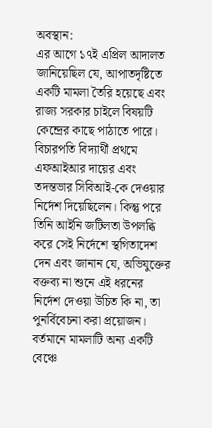অবস্থান:
এর আগে ১৭ই এপ্রিল আদালত জানিয়েছিল যে, আপাতদৃষ্টিতে একটি মামলা তৈরি হয়েছে এবং রাজ্য সরকার চাইলে বিষয়টি কেন্দ্রের কাছে পাঠাতে পারে। বিচারপতি বিদ্যার্থী প্রথমে এফআইআর দায়ের এবং তদন্তভার সিবিআই-কে দেওয়ার নির্দেশ দিয়েছিলেন। কিন্তু পরে তিনি আইনি জটিলতা উপলব্ধি করে সেই নির্দেশে স্থগিতাদেশ দেন এবং জানান যে, অভিযুক্তের বক্তব্য না শুনে এই ধরনের নির্দেশ দেওয়া উচিত কি না, তা পুনর্বিবেচনা করা প্রয়োজন।
বর্তমানে মামলাটি অন্য একটি বেঞ্চে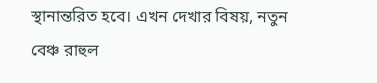স্থানান্তরিত হবে। এখন দেখার বিষয়, নতুন বেঞ্চ রাহুল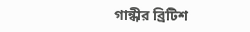গান্ধীর ব্রিটিশ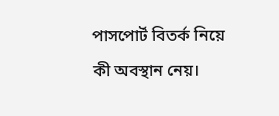পাসপোর্ট বিতর্ক নিয়ে কী অবস্থান নেয়।